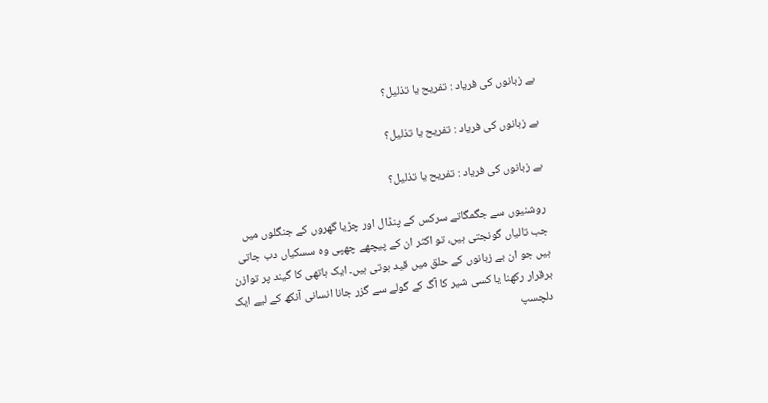بے زبانوں کی فریاد : تفریح یا تذلیل؟

بے زبانوں کی فریاد : تفریح یا تذلیل؟

بے زبانوں کی فریاد : تفریح یا تذلیل؟

روشنیوں سے جگمگاتے سرکس کے پنڈال اور چڑیا گھروں کے جنگلوں میں جب تالیاں گونجتی ہیں، تو اکثر ان کے پیچھے چھپی وہ سسکیاں دب جاتی ہیں جو ان بے زبانوں کے حلق میں قید ہوتی ہیں۔ ایک ہاتھی کا گیند پر توازن برقرار رکھنا یا کسی شیر کا آگ کے گولے سے گزر جانا انسانی آنکھ کے لیے ایک دلچسپ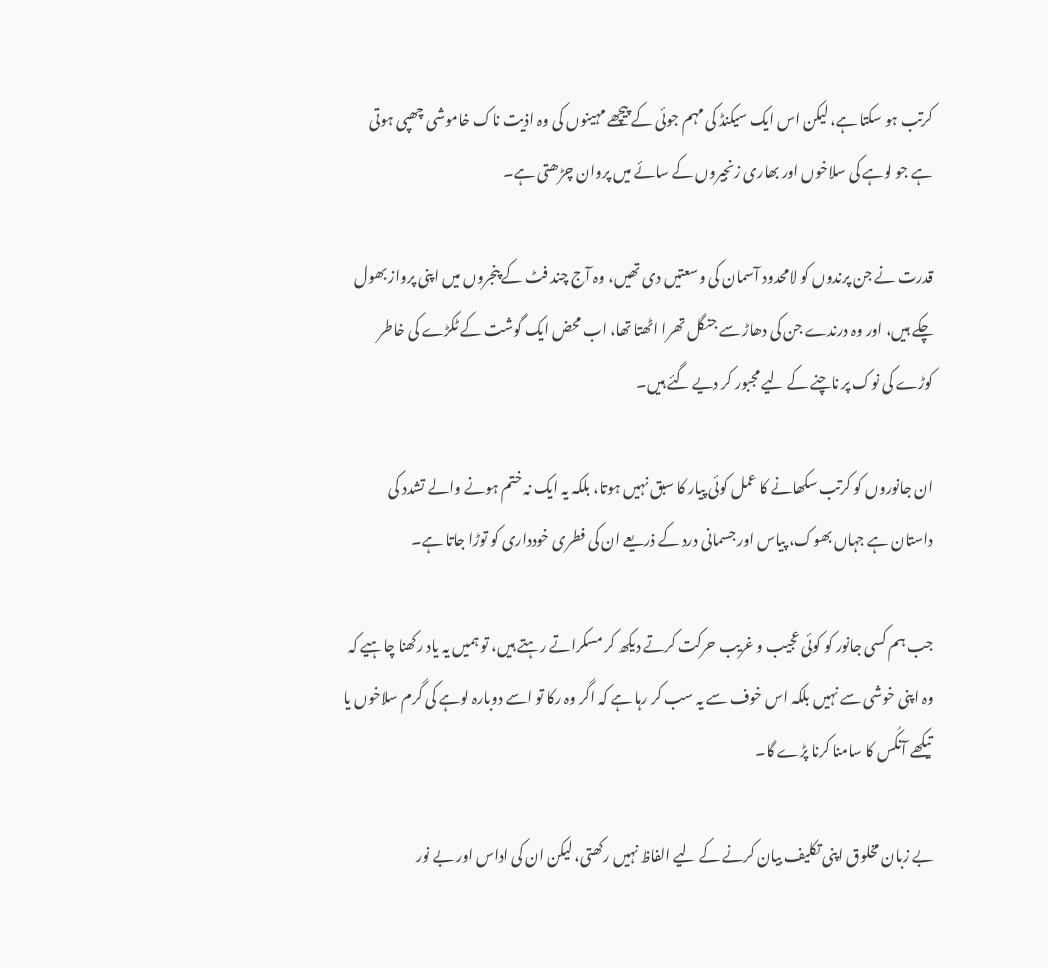کرتب ہو سکتا ہے، لیکن اس ایک سیکنڈ کی مہم جوئی کے پیچھے مہینوں کی وہ اذیت ناک خاموشی چھپی ہوتی ہے جو لوہے کی سلاخوں اور بھاری زنجیروں کے سائے میں پروان چڑھتی ہے۔

قدرت نے جن پرندوں کو لامحدود آسمان کی وسعتیں دی تھیں، وہ آج چند فٹ کے پنجروں میں اپنی پرواز بھول چکے ہیں، اور وہ درندے جن کی دھاڑ سے جنگل تھرا اٹھتا تھا، اب محض ایک گوشت کے ٹکڑے کی خاطر کوڑے کی نوک پر ناچنے کے لیے مجبور کر دیے گئے ہیں۔

ان جانوروں کو کرتب سکھانے کا عمل کوئی پیار کا سبق نہیں ہوتا، بلکہ یہ ایک نہ ختم ہونے والے تشدد کی داستان ہے جہاں بھوک، پیاس اور جسمانی درد کے ذریعے ان کی فطری خودداری کو توڑا جاتا ہے۔

جب ہم کسی جانور کو کوئی عجیب و غریب حرکت کرتے دیکھ کر مسکراتے رہتے ہیں، تو ہمیں یہ یاد رکھنا چاہیے کہ وہ اپنی خوشی سے نہیں بلکہ اس خوف سے یہ سب کر رہا ہے کہ اگر وہ رکا تو اسے دوبارہ لوہے کی گرم سلاخوں یا تیکھے آنکُس کا سامنا کرنا پڑے گا۔

بے زبان مخلوق اپنی تکلیف بیان کرنے کے لیے الفاظ نہیں رکھتی، لیکن ان کی اداس اور بے نور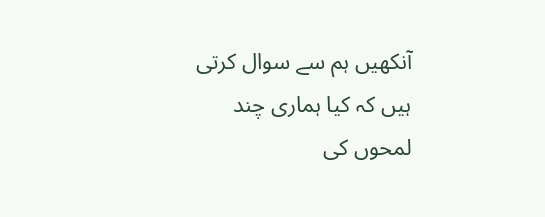آنکھیں ہم سے سوال کرتی ہیں کہ کیا ہماری چند لمحوں کی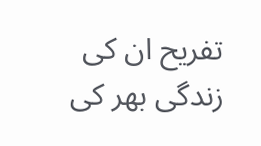تفریح ان کی زندگی بھر کی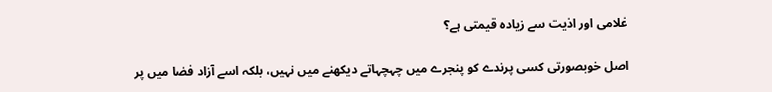غلامی اور اذیت سے زیادہ قیمتی ہے؟

اصل خوبصورتی کسی پرندے کو پنجرے میں چہچہاتے دیکھنے میں نہیں، بلکہ اسے آزاد فضا میں پر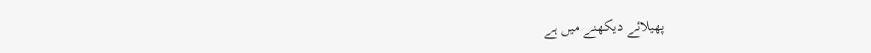پھیلائے دیکھنے میں ہے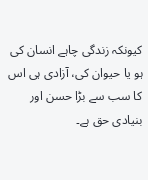کیونکہ زندگی چاہے انسان کی ہو یا حیوان کی، آزادی ہی اس کا سب سے بڑا حسن اور بنیادی حق ہے۔